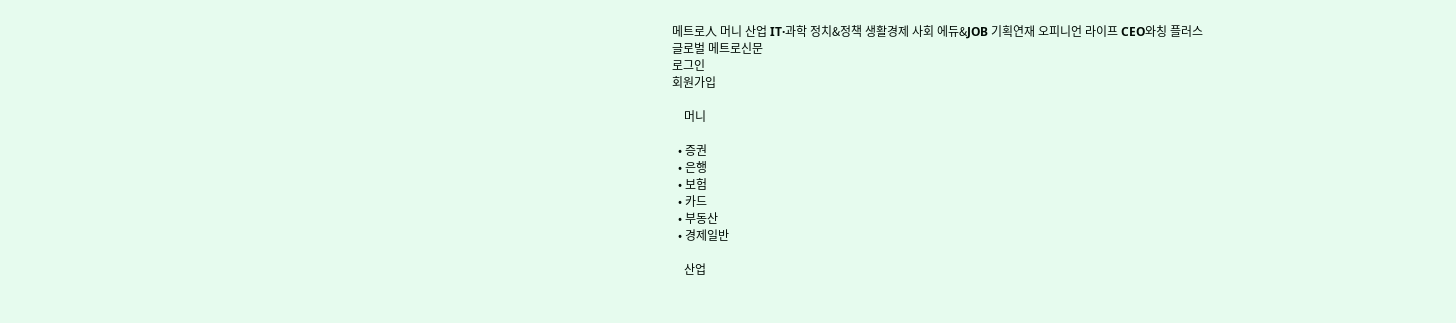메트로人 머니 산업 IT·과학 정치&정책 생활경제 사회 에듀&JOB 기획연재 오피니언 라이프 CEO와칭 플러스
글로벌 메트로신문
로그인
회원가입

    머니

  • 증권
  • 은행
  • 보험
  • 카드
  • 부동산
  • 경제일반

    산업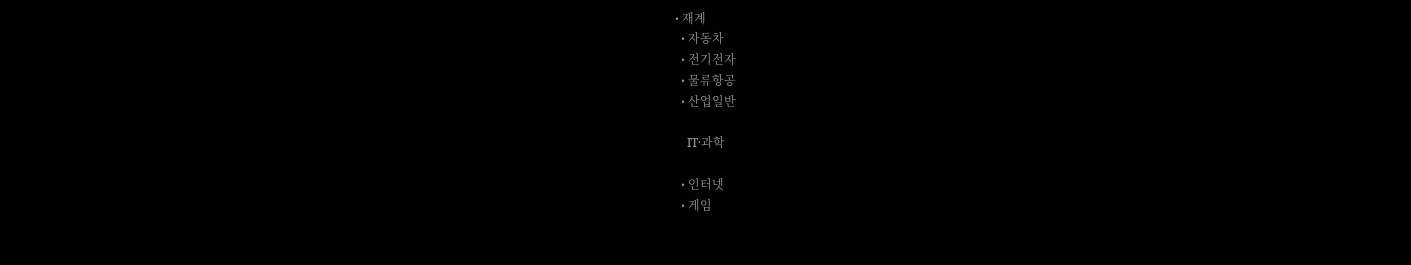• 재계
  • 자동차
  • 전기전자
  • 물류항공
  • 산업일반

    IT·과학

  • 인터넷
  • 게임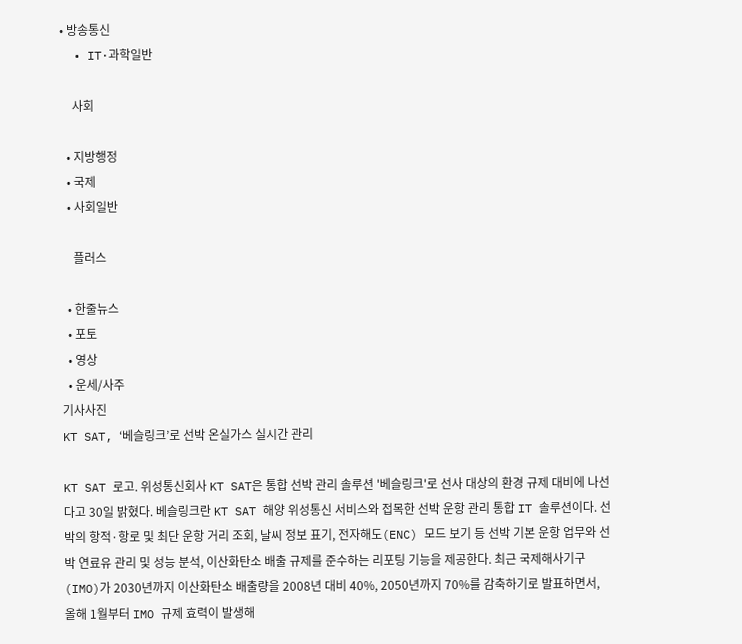• 방송통신
  • IT·과학일반

    사회

  • 지방행정
  • 국제
  • 사회일반

    플러스

  • 한줄뉴스
  • 포토
  • 영상
  • 운세/사주
기사사진
KT SAT, ‘베슬링크’로 선박 온실가스 실시간 관리

KT SAT 로고. 위성통신회사 KT SAT은 통합 선박 관리 솔루션 '베슬링크'로 선사 대상의 환경 규제 대비에 나선다고 30일 밝혔다. 베슬링크란 KT SAT 해양 위성통신 서비스와 접목한 선박 운항 관리 통합 IT 솔루션이다. 선박의 항적·항로 및 최단 운항 거리 조회, 날씨 정보 표기, 전자해도(ENC) 모드 보기 등 선박 기본 운항 업무와 선박 연료유 관리 및 성능 분석, 이산화탄소 배출 규제를 준수하는 리포팅 기능을 제공한다. 최근 국제해사기구(IMO)가 2030년까지 이산화탄소 배출량을 2008년 대비 40%, 2050년까지 70%를 감축하기로 발표하면서, 올해 1월부터 IMO 규제 효력이 발생해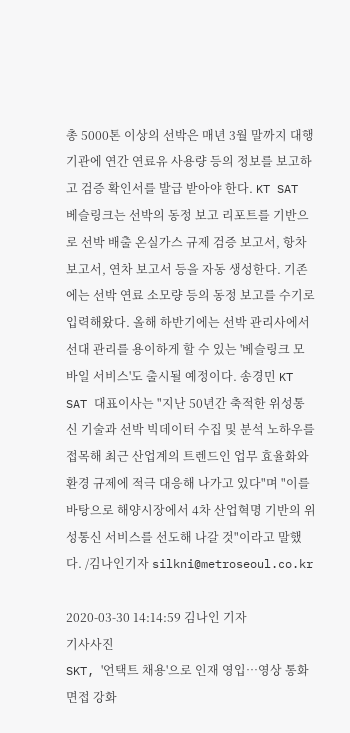총 5000톤 이상의 선박은 매년 3월 말까지 대행기관에 연간 연료유 사용량 등의 정보를 보고하고 검증 확인서를 발급 받아야 한다. KT SAT 베슬링크는 선박의 동정 보고 리포트를 기반으로 선박 배출 온실가스 규제 검증 보고서, 항차 보고서, 연차 보고서 등을 자동 생성한다. 기존에는 선박 연료 소모량 등의 동정 보고를 수기로 입력해왔다. 올해 하반기에는 선박 관리사에서 선대 관리를 용이하게 할 수 있는 '베슬링크 모바일 서비스'도 출시될 예정이다. 송경민 KT SAT 대표이사는 "지난 50년간 축적한 위성통신 기술과 선박 빅데이터 수집 및 분석 노하우를 접목해 최근 산업계의 트렌드인 업무 효율화와 환경 규제에 적극 대응해 나가고 있다"며 "이를 바탕으로 해양시장에서 4차 산업혁명 기반의 위성통신 서비스를 선도해 나갈 것"이라고 말했다. /김나인기자 silkni@metroseoul.co.kr

2020-03-30 14:14:59 김나인 기자
기사사진
SKT, '언택트 채용'으로 인재 영입…영상 통화 면접 강화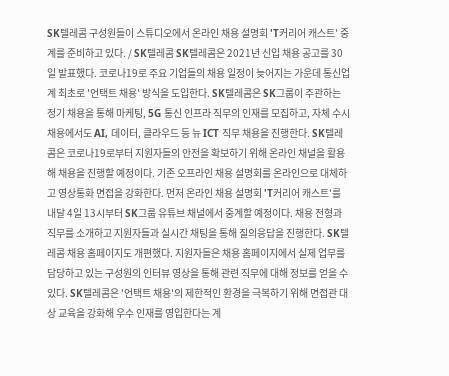SK텔레콤 구성원들이 스튜디오에서 온라인 채용 설명회 'T커리어 캐스트' 중계를 준비하고 있다. / SK텔레콤 SK텔레콤은 2021년 신입 채용 공고를 30일 발표했다. 코로나19로 주요 기업들의 채용 일정이 늦어지는 가운데 통신업계 최초로 '언택트 채용' 방식을 도입한다. SK텔레콤은 SK그룹이 주관하는 정기 채용을 통해 마케팅, 5G 통신 인프라 직무의 인재를 모집하고, 자체 수시 채용에서도 AI, 데이터, 클라우드 등 뉴 ICT 직무 채용을 진행한다. SK텔레콤은 코로나19로부터 지원자들의 안전을 확보하기 위해 온라인 채널을 활용해 채용을 진행할 예정이다. 기존 오프라인 채용 설명회를 온라인으로 대체하고 영상통화 면접을 강화한다. 먼저 온라인 채용 설명회 'T커리어 캐스트'를 내달 4일 13시부터 SK그룹 유튜브 채널에서 중계할 예정이다. 채용 전형과 직무를 소개하고 지원자들과 실시간 채팅을 통해 질의응답을 진행한다. SK텔레콤 채용 홈페이지도 개편했다. 지원자들은 채용 홈페이지에서 실제 업무를 담당하고 있는 구성원의 인터뷰 영상을 통해 관련 직무에 대해 정보를 얻을 수 있다. SK텔레콤은 '언택트 채용'의 제한적인 환경을 극복하기 위해 면접관 대상 교육을 강화해 우수 인재를 영입한다는 계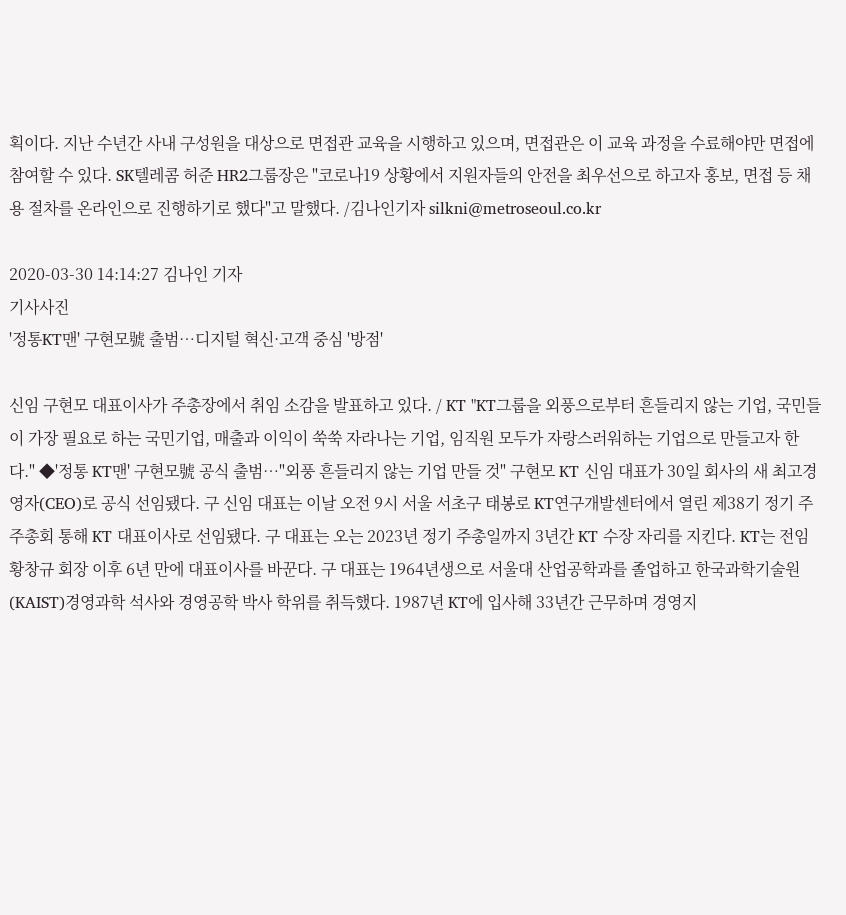획이다. 지난 수년간 사내 구성원을 대상으로 면접관 교육을 시행하고 있으며, 면접관은 이 교육 과정을 수료해야만 면접에 참여할 수 있다. SK텔레콤 허준 HR2그룹장은 "코로나19 상황에서 지원자들의 안전을 최우선으로 하고자 홍보, 면접 등 채용 절차를 온라인으로 진행하기로 했다"고 말했다. /김나인기자 silkni@metroseoul.co.kr

2020-03-30 14:14:27 김나인 기자
기사사진
'정통KT맨' 구현모號 출범…디지털 혁신·고객 중심 '방점'

신임 구현모 대표이사가 주총장에서 취임 소감을 발표하고 있다. / KT "KT그룹을 외풍으로부터 흔들리지 않는 기업, 국민들이 가장 필요로 하는 국민기업, 매출과 이익이 쑥쑥 자라나는 기업, 임직원 모두가 자랑스러워하는 기업으로 만들고자 한다." ◆'정통 KT맨' 구현모號 공식 출범…"외풍 흔들리지 않는 기업 만들 것" 구현모 KT 신임 대표가 30일 회사의 새 최고경영자(CEO)로 공식 선임됐다. 구 신임 대표는 이날 오전 9시 서울 서초구 태봉로 KT연구개발센터에서 열린 제38기 정기 주주총회 통해 KT 대표이사로 선임됐다. 구 대표는 오는 2023년 정기 주총일까지 3년간 KT 수장 자리를 지킨다. KT는 전임 황창규 회장 이후 6년 만에 대표이사를 바꾼다. 구 대표는 1964년생으로 서울대 산업공학과를 졸업하고 한국과학기술원(KAIST)경영과학 석사와 경영공학 박사 학위를 취득했다. 1987년 KT에 입사해 33년간 근무하며 경영지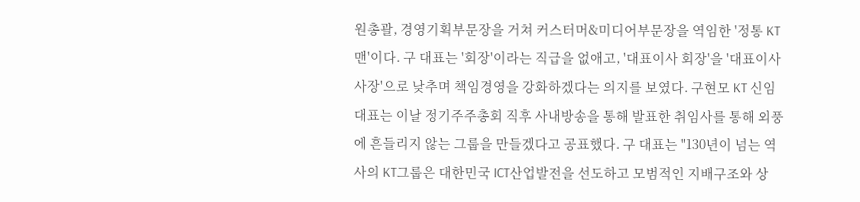원총괄, 경영기획부문장을 거쳐 커스터머&미디어부문장을 역임한 '정통 KT맨'이다. 구 대표는 '회장'이라는 직급을 없애고, '대표이사 회장'을 '대표이사 사장'으로 낮추며 책임경영을 강화하겠다는 의지를 보였다. 구현모 KT 신임 대표는 이날 정기주주총회 직후 사내방송을 통해 발표한 취임사를 통해 외풍에 흔들리지 않는 그룹을 만들겠다고 공표했다. 구 대표는 "130년이 넘는 역사의 KT그룹은 대한민국 ICT산업발전을 선도하고 모범적인 지배구조와 상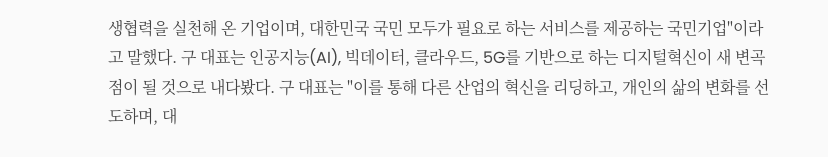생협력을 실천해 온 기업이며, 대한민국 국민 모두가 필요로 하는 서비스를 제공하는 국민기업"이라고 말했다. 구 대표는 인공지능(AI), 빅데이터, 클라우드, 5G를 기반으로 하는 디지털혁신이 새 변곡점이 될 것으로 내다봤다. 구 대표는 "이를 통해 다른 산업의 혁신을 리딩하고, 개인의 삶의 변화를 선도하며, 대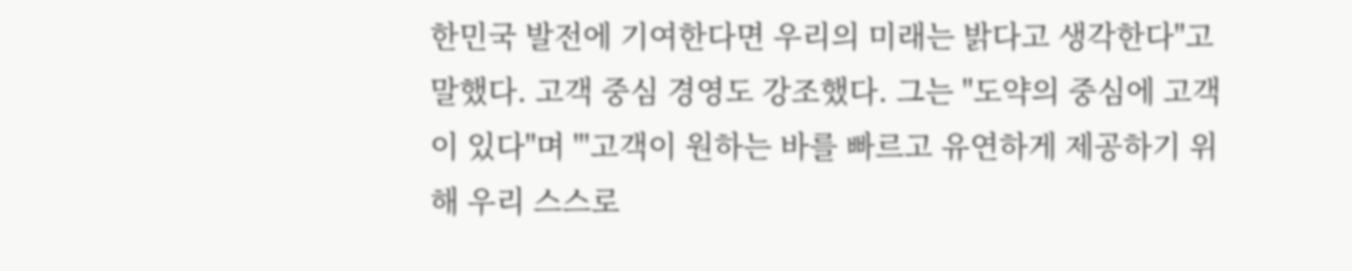한민국 발전에 기여한다면 우리의 미래는 밝다고 생각한다"고 말했다. 고객 중심 경영도 강조했다. 그는 "도약의 중심에 고객이 있다"며 "'고객이 원하는 바를 빠르고 유연하게 제공하기 위해 우리 스스로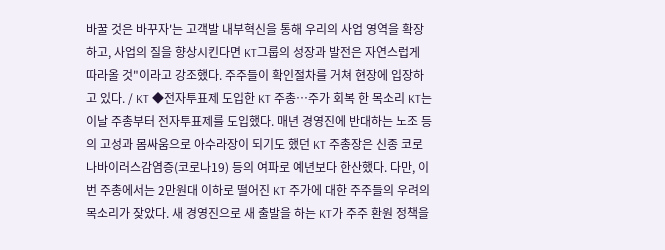바꿀 것은 바꾸자'는 고객발 내부혁신을 통해 우리의 사업 영역을 확장하고, 사업의 질을 향상시킨다면 KT그룹의 성장과 발전은 자연스럽게 따라올 것"이라고 강조했다. 주주들이 확인절차를 거쳐 현장에 입장하고 있다. / KT ◆전자투표제 도입한 KT 주총…주가 회복 한 목소리 KT는 이날 주총부터 전자투표제를 도입했다. 매년 경영진에 반대하는 노조 등의 고성과 몸싸움으로 아수라장이 되기도 했던 KT 주총장은 신종 코로나바이러스감염증(코로나19) 등의 여파로 예년보다 한산했다. 다만, 이번 주총에서는 2만원대 이하로 떨어진 KT 주가에 대한 주주들의 우려의 목소리가 잦았다. 새 경영진으로 새 출발을 하는 KT가 주주 환원 정책을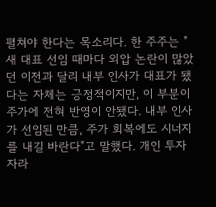펼쳐야 한다는 목소리다. 한 주주는 "새 대표 선임 때마다 외압 논란이 많았던 이전과 달리 내부 인사가 대표가 됐다는 자체는 긍정적이지만, 이 부분이 주가에 전혀 반영이 안됐다. 내부 인사가 선임된 만큼, 주가 회복에도 시너지를 내길 바란다"고 말했다. 개인 투자자라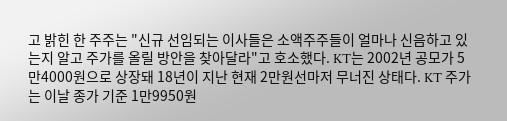고 밝힌 한 주주는 "신규 선임되는 이사들은 소액주주들이 얼마나 신음하고 있는지 알고 주가를 올릴 방안을 찾아달라"고 호소했다. KT는 2002년 공모가 5만4000원으로 상장돼 18년이 지난 현재 2만원선마저 무너진 상태다. KT 주가는 이날 종가 기준 1만9950원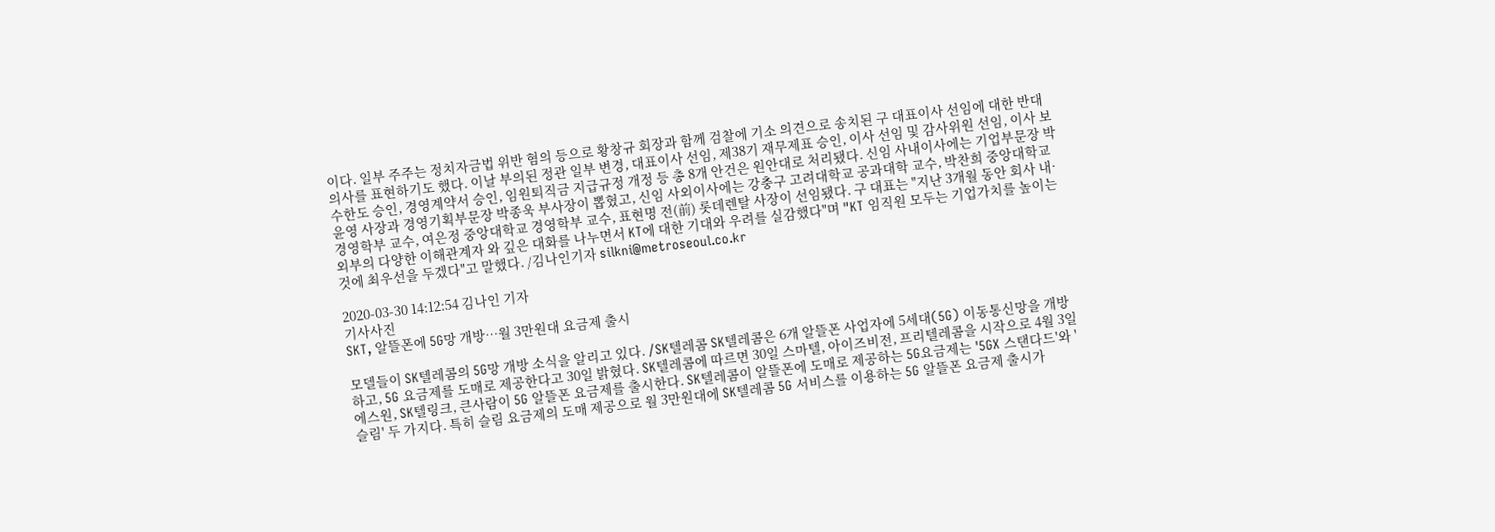이다. 일부 주주는 정치자금법 위반 혐의 등으로 황창규 회장과 함께 검찰에 기소 의견으로 송치된 구 대표이사 선임에 대한 반대 의사를 표현하기도 했다. 이날 부의된 정관 일부 변경, 대표이사 선임, 제38기 재무제표 승인, 이사 선임 및 감사위원 선임, 이사 보수한도 승인, 경영계약서 승인, 임원퇴직금 지급규정 개정 등 총 8개 안건은 원안대로 처리됐다. 신임 사내이사에는 기업부문장 박윤영 사장과 경영기획부문장 박종욱 부사장이 뽑혔고, 신임 사외이사에는 강충구 고려대학교 공과대학 교수, 박찬희 중앙대학교 경영학부 교수, 여은정 중앙대학교 경영학부 교수, 표현명 전(前) 롯데렌탈 사장이 선임됐다. 구 대표는 "지난 3개월 동안 회사 내·외부의 다양한 이해관계자 와 깊은 대화를 나누면서 KT에 대한 기대와 우려를 실감했다"며 "KT 임직원 모두는 기업가치를 높이는 것에 최우선을 두겠다"고 말했다. /김나인기자 silkni@metroseoul.co.kr

2020-03-30 14:12:54 김나인 기자
기사사진
SKT, 알뜰폰에 5G망 개방…월 3만원대 요금제 출시

모델들이 SK텔레콤의 5G망 개방 소식을 알리고 있다. /SK텔레콤 SK텔레콤은 6개 알뜰폰 사업자에 5세대(5G) 이동통신망을 개방하고, 5G 요금제를 도매로 제공한다고 30일 밝혔다. SK텔레콤에 따르면 30일 스마텔, 아이즈비전, 프리텔레콤을 시작으로 4월 3일 에스원, SK텔링크, 큰사람이 5G 알뜰폰 요금제를 출시한다. SK텔레콤이 알뜰폰에 도매로 제공하는 5G요금제는 '5GX 스탠다드'와 '슬림' 두 가지다. 특히 슬림 요금제의 도매 제공으로 월 3만원대에 SK텔레콤 5G 서비스를 이용하는 5G 알뜰폰 요금제 출시가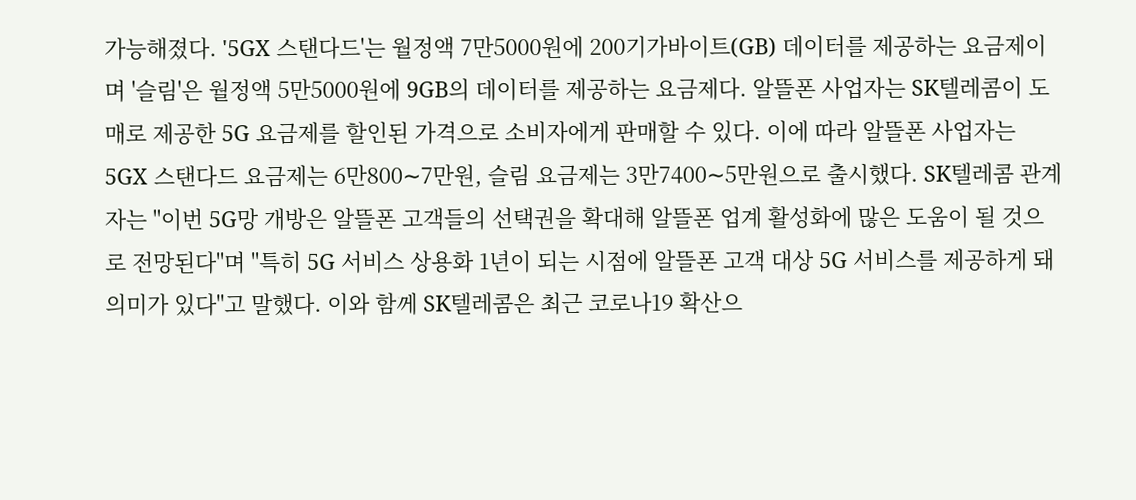가능해졌다. '5GX 스탠다드'는 월정액 7만5000원에 200기가바이트(GB) 데이터를 제공하는 요금제이며 '슬림'은 월정액 5만5000원에 9GB의 데이터를 제공하는 요금제다. 알뜰폰 사업자는 SK텔레콤이 도매로 제공한 5G 요금제를 할인된 가격으로 소비자에게 판매할 수 있다. 이에 따라 알뜰폰 사업자는 5GX 스탠다드 요금제는 6만800∼7만원, 슬림 요금제는 3만7400∼5만원으로 출시했다. SK텔레콤 관계자는 "이번 5G망 개방은 알뜰폰 고객들의 선택권을 확대해 알뜰폰 업계 활성화에 많은 도움이 될 것으로 전망된다"며 "특히 5G 서비스 상용화 1년이 되는 시점에 알뜰폰 고객 대상 5G 서비스를 제공하게 돼 의미가 있다"고 말했다. 이와 함께 SK텔레콤은 최근 코로나19 확산으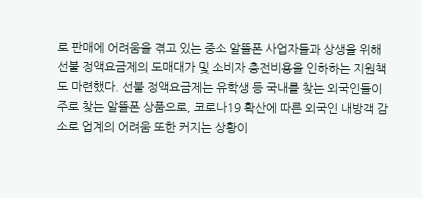로 판매에 어려움을 겪고 있는 중소 알뜰폰 사업자들과 상생을 위해 선불 정액요금제의 도매대가 및 소비자 충전비용을 인하하는 지원책도 마련했다. 선불 정액요금제는 유학생 등 국내를 찾는 외국인들이 주로 찾는 알뜰폰 상품으로, 코로나19 확산에 따른 외국인 내방객 감소로 업계의 어려움 또한 커지는 상황이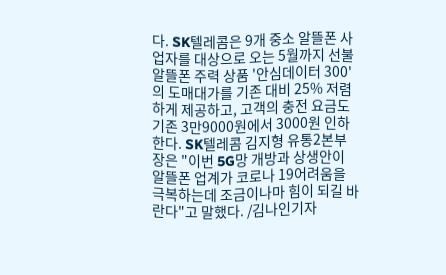다. SK텔레콤은 9개 중소 알뜰폰 사업자를 대상으로 오는 5월까지 선불 알뜰폰 주력 상품 '안심데이터 300'의 도매대가를 기존 대비 25% 저렴하게 제공하고, 고객의 충전 요금도 기존 3만9000원에서 3000원 인하한다. SK텔레콤 김지형 유통2본부장은 "이번 5G망 개방과 상생안이 알뜰폰 업계가 코로나 19어려움을 극복하는데 조금이나마 힘이 되길 바란다"고 말했다. /김나인기자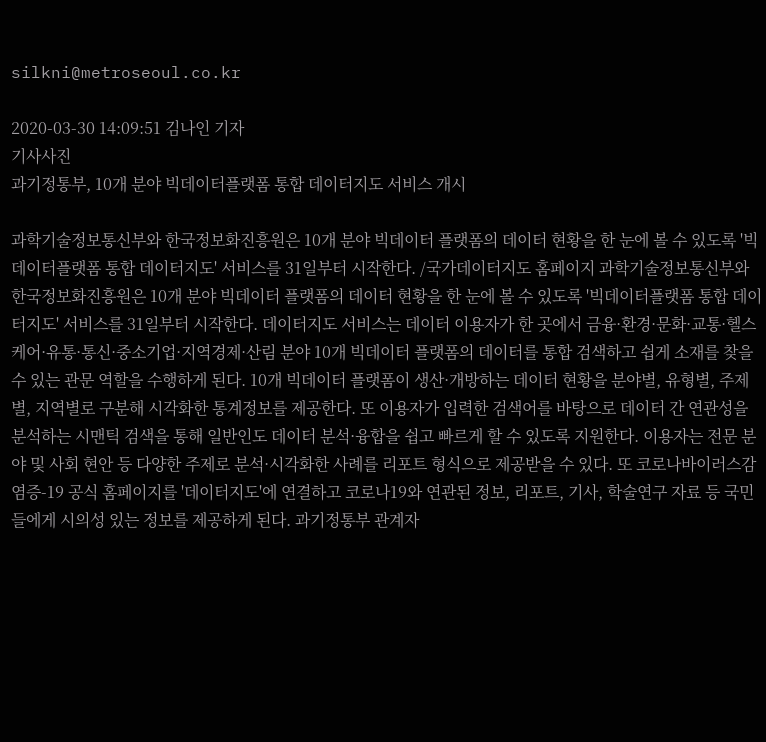silkni@metroseoul.co.kr

2020-03-30 14:09:51 김나인 기자
기사사진
과기정통부, 10개 분야 빅데이터플랫폼 통합 데이터지도 서비스 개시

과학기술정보통신부와 한국정보화진흥원은 10개 분야 빅데이터 플랫폼의 데이터 현황을 한 눈에 볼 수 있도록 '빅데이터플랫폼 통합 데이터지도' 서비스를 31일부터 시작한다. /국가데이터지도 홈페이지 과학기술정보통신부와 한국정보화진흥원은 10개 분야 빅데이터 플랫폼의 데이터 현황을 한 눈에 볼 수 있도록 '빅데이터플랫폼 통합 데이터지도' 서비스를 31일부터 시작한다. 데이터지도 서비스는 데이터 이용자가 한 곳에서 금융·환경·문화·교통·헬스케어·유통·통신·중소기업·지역경제·산림 분야 10개 빅데이터 플랫폼의 데이터를 통합 검색하고 쉽게 소재를 찾을 수 있는 관문 역할을 수행하게 된다. 10개 빅데이터 플랫폼이 생산·개방하는 데이터 현황을 분야별, 유형별, 주제별, 지역별로 구분해 시각화한 통계정보를 제공한다. 또 이용자가 입력한 검색어를 바탕으로 데이터 간 연관성을 분석하는 시맨틱 검색을 통해 일반인도 데이터 분석·융합을 쉽고 빠르게 할 수 있도록 지원한다. 이용자는 전문 분야 및 사회 현안 등 다양한 주제로 분석·시각화한 사례를 리포트 형식으로 제공받을 수 있다. 또 코로나바이러스감염증-19 공식 홈페이지를 '데이터지도'에 연결하고 코로나19와 연관된 정보, 리포트, 기사, 학술연구 자료 등 국민들에게 시의성 있는 정보를 제공하게 된다. 과기정통부 관계자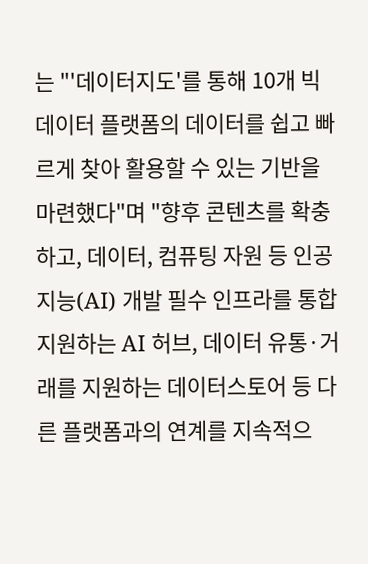는 "'데이터지도'를 통해 10개 빅데이터 플랫폼의 데이터를 쉽고 빠르게 찾아 활용할 수 있는 기반을 마련했다"며 "향후 콘텐츠를 확충하고, 데이터, 컴퓨팅 자원 등 인공지능(AI) 개발 필수 인프라를 통합 지원하는 AI 허브, 데이터 유통·거래를 지원하는 데이터스토어 등 다른 플랫폼과의 연계를 지속적으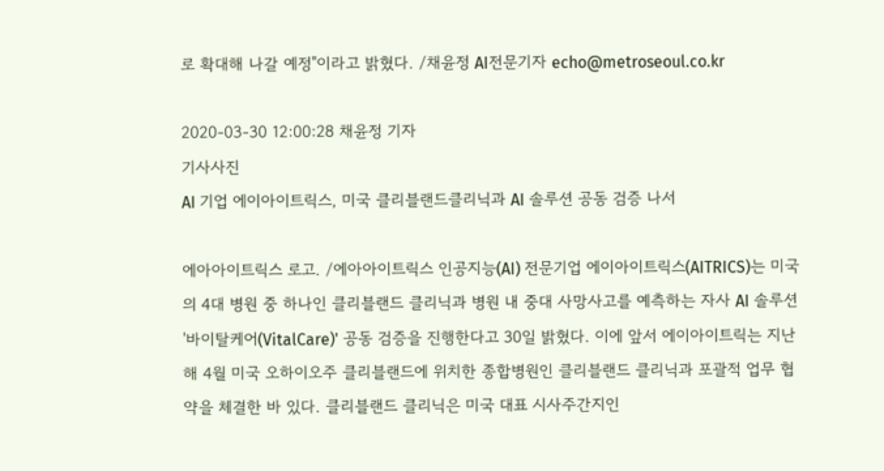로 확대해 나갈 예정"이라고 밝혔다. /채윤정 AI전문기자 echo@metroseoul.co.kr

2020-03-30 12:00:28 채윤정 기자
기사사진
AI 기업 에이아이트릭스, 미국 클리블랜드클리닉과 AI 솔루션 공동 검증 나서

에아아이트릭스 로고. /에아아이트릭스 인공지능(AI) 전문기업 에이아이트릭스(AITRICS)는 미국의 4대 병원 중 하나인 클리블랜드 클리닉과 병원 내 중대 사망사고를 예측하는 자사 AI 솔루션 '바이탈케어(VitalCare)' 공동 검증을 진행한다고 30일 밝혔다. 이에 앞서 에이아이트릭는 지난해 4월 미국 오하이오주 클리블랜드에 위치한 종합병원인 클리블랜드 클리닉과 포괄적 업무 협약을 체결한 바 있다. 클리블랜드 클리닉은 미국 대표 시사주간지인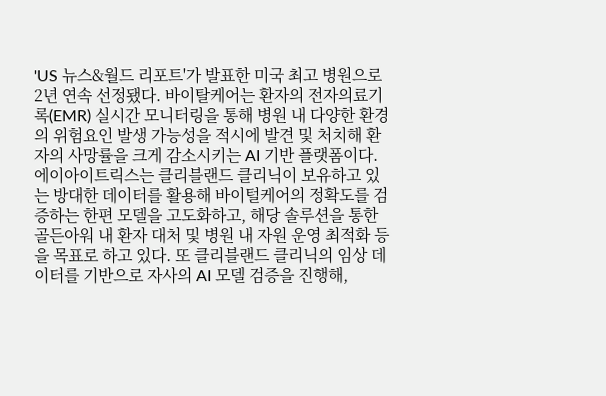'US 뉴스&월드 리포트'가 발표한 미국 최고 병원으로 2년 연속 선정됐다. 바이탈케어는 환자의 전자의료기록(EMR) 실시간 모니터링을 통해 병원 내 다양한 환경의 위험요인 발생 가능성을 적시에 발견 및 처치해 환자의 사망률을 크게 감소시키는 AI 기반 플랫폼이다. 에이아이트릭스는 클리블랜드 클리닉이 보유하고 있는 방대한 데이터를 활용해 바이털케어의 정확도를 검증하는 한편 모델을 고도화하고, 해당 솔루션을 통한 골든아워 내 환자 대처 및 병원 내 자원 운영 최적화 등을 목표로 하고 있다. 또 클리블랜드 클리닉의 임상 데이터를 기반으로 자사의 AI 모델 검증을 진행해,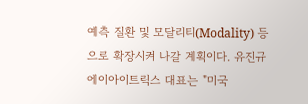예측 질환 및 모달리티(Modality) 등으로 확장시켜 나갈 계획이다. 유진규 에이아이트릭스 대표는 "미국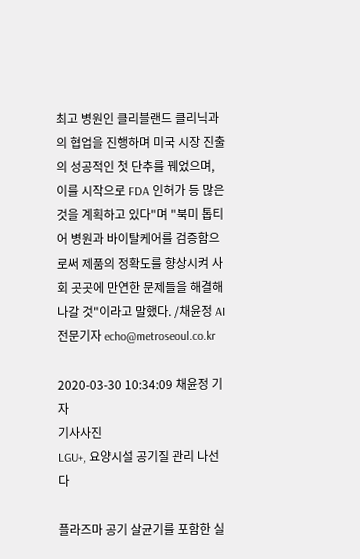최고 병원인 클리블랜드 클리닉과의 협업을 진행하며 미국 시장 진출의 성공적인 첫 단추를 꿰었으며, 이를 시작으로 FDA 인허가 등 많은 것을 계획하고 있다"며 "북미 톱티어 병원과 바이탈케어를 검증함으로써 제품의 정확도를 향상시켜 사회 곳곳에 만연한 문제들을 해결해 나갈 것"이라고 말했다. /채윤정 AI전문기자 echo@metroseoul.co.kr

2020-03-30 10:34:09 채윤정 기자
기사사진
LGU+, 요양시설 공기질 관리 나선다

플라즈마 공기 살균기를 포함한 실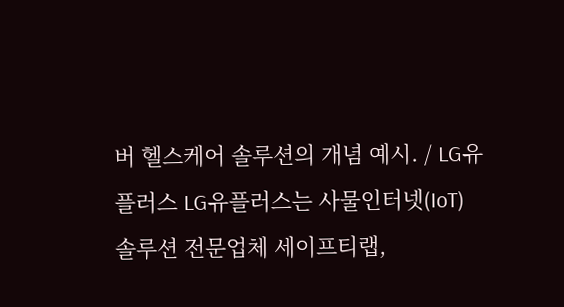버 헬스케어 솔루션의 개념 예시. / LG유플러스 LG유플러스는 사물인터넷(IoT) 솔루션 전문업체 세이프티랩,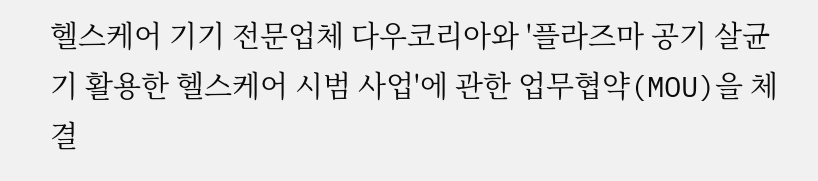헬스케어 기기 전문업체 다우코리아와 '플라즈마 공기 살균기 활용한 헬스케어 시범 사업'에 관한 업무협약(MOU)을 체결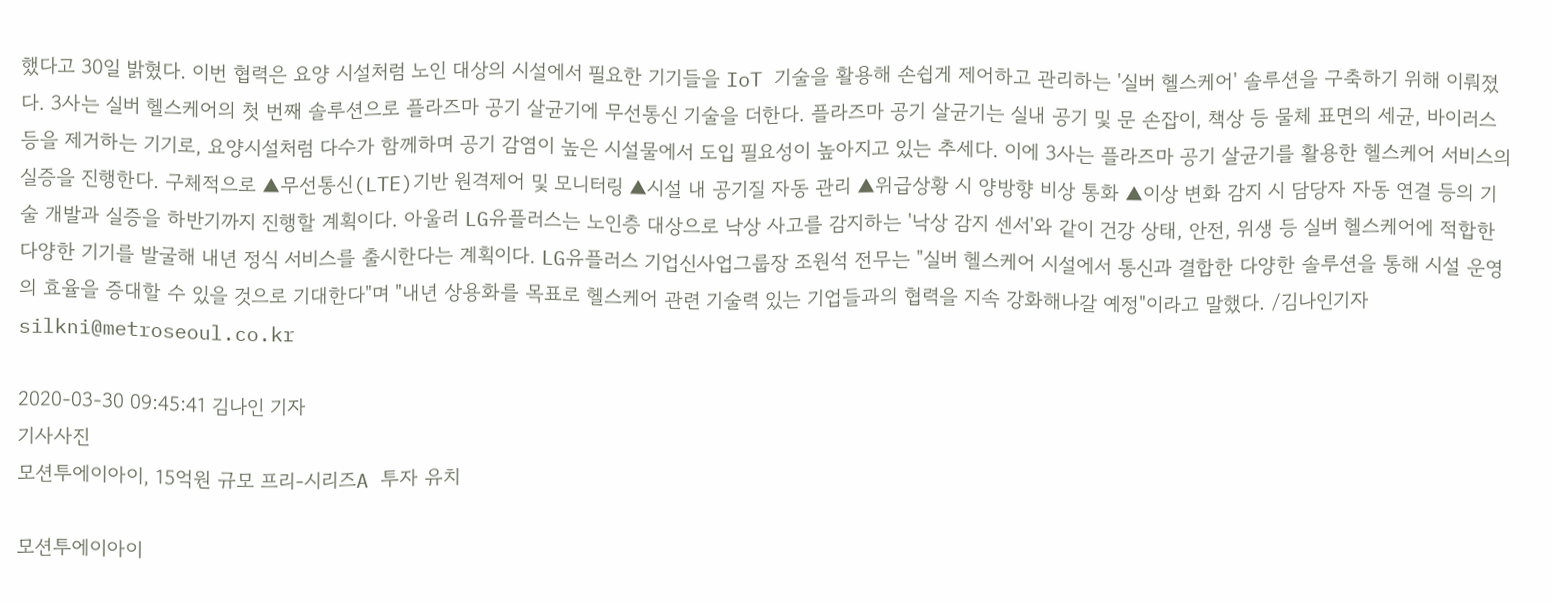했다고 30일 밝혔다. 이번 협력은 요양 시설처럼 노인 대상의 시설에서 필요한 기기들을 IoT 기술을 활용해 손쉽게 제어하고 관리하는 '실버 헬스케어' 솔루션을 구축하기 위해 이뤄졌다. 3사는 실버 헬스케어의 첫 번째 솔루션으로 플라즈마 공기 살균기에 무선통신 기술을 더한다. 플라즈마 공기 살균기는 실내 공기 및 문 손잡이, 책상 등 물체 표면의 세균, 바이러스 등을 제거하는 기기로, 요양시설처럼 다수가 함께하며 공기 감염이 높은 시설물에서 도입 필요성이 높아지고 있는 추세다. 이에 3사는 플라즈마 공기 살균기를 활용한 헬스케어 서비스의 실증을 진행한다. 구체적으로 ▲무선통신(LTE)기반 원격제어 및 모니터링 ▲시설 내 공기질 자동 관리 ▲위급상황 시 양방향 비상 통화 ▲이상 변화 감지 시 담당자 자동 연결 등의 기술 개발과 실증을 하반기까지 진행할 계획이다. 아울러 LG유플러스는 노인층 대상으로 낙상 사고를 감지하는 '낙상 감지 센서'와 같이 건강 상태, 안전, 위생 등 실버 헬스케어에 적합한 다양한 기기를 발굴해 내년 정식 서비스를 출시한다는 계획이다. LG유플러스 기업신사업그룹장 조원석 전무는 "실버 헬스케어 시설에서 통신과 결합한 다양한 솔루션을 통해 시설 운영의 효율을 증대할 수 있을 것으로 기대한다"며 "내년 상용화를 목표로 헬스케어 관련 기술력 있는 기업들과의 협력을 지속 강화해나갈 예정"이라고 말했다. /김나인기자 silkni@metroseoul.co.kr

2020-03-30 09:45:41 김나인 기자
기사사진
모션투에이아이, 15억원 규모 프리-시리즈A 투자 유치

모션투에이아이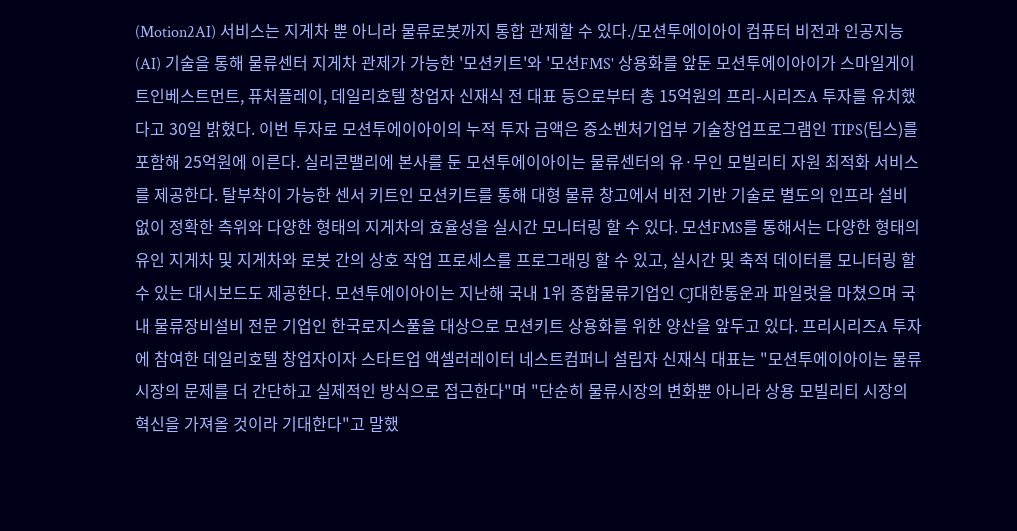(Motion2AI) 서비스는 지게차 뿐 아니라 물류로봇까지 통합 관제할 수 있다./모션투에이아이 컴퓨터 비전과 인공지능(AI) 기술을 통해 물류센터 지게차 관제가 가능한 '모션키트'와 '모션FMS' 상용화를 앞둔 모션투에이아이가 스마일게이트인베스트먼트, 퓨처플레이, 데일리호텔 창업자 신재식 전 대표 등으로부터 총 15억원의 프리-시리즈A 투자를 유치했다고 30일 밝혔다. 이번 투자로 모션투에이아이의 누적 투자 금액은 중소벤처기업부 기술창업프로그램인 TIPS(팁스)를 포함해 25억원에 이른다. 실리콘밸리에 본사를 둔 모션투에이아이는 물류센터의 유·무인 모빌리티 자원 최적화 서비스를 제공한다. 탈부착이 가능한 센서 키트인 모션키트를 통해 대형 물류 창고에서 비전 기반 기술로 별도의 인프라 설비 없이 정확한 측위와 다양한 형태의 지게차의 효율성을 실시간 모니터링 할 수 있다. 모션FMS를 통해서는 다양한 형태의 유인 지게차 및 지게차와 로봇 간의 상호 작업 프로세스를 프로그래밍 할 수 있고, 실시간 및 축적 데이터를 모니터링 할 수 있는 대시보드도 제공한다. 모션투에이아이는 지난해 국내 1위 종합물류기업인 CJ대한통운과 파일럿을 마쳤으며 국내 물류장비설비 전문 기업인 한국로지스풀을 대상으로 모션키트 상용화를 위한 양산을 앞두고 있다. 프리시리즈A 투자에 참여한 데일리호텔 창업자이자 스타트업 액셀러레이터 네스트컴퍼니 설립자 신재식 대표는 "모션투에이아이는 물류시장의 문제를 더 간단하고 실제적인 방식으로 접근한다"며 "단순히 물류시장의 변화뿐 아니라 상용 모빌리티 시장의 혁신을 가져올 것이라 기대한다"고 말했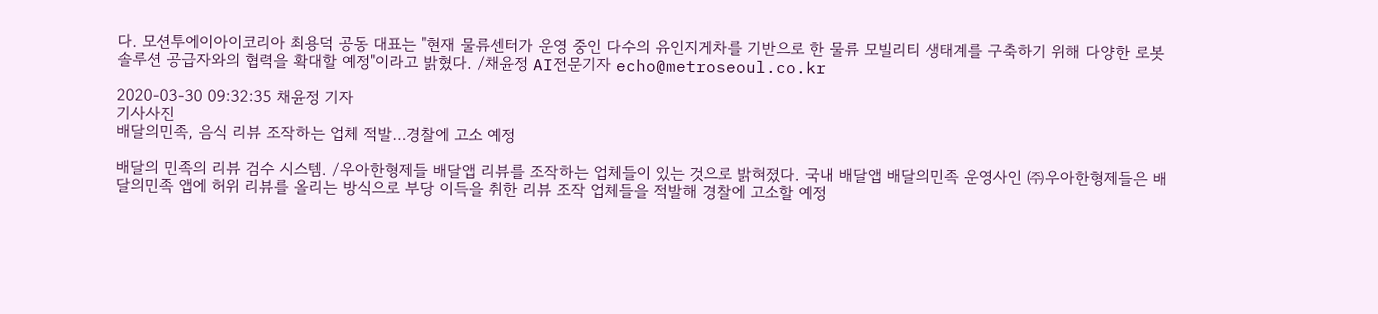다. 모션투에이아이코리아 최용덕 공동 대표는 "현재 물류센터가 운영 중인 다수의 유인지게차를 기반으로 한 물류 모빌리티 생태계를 구축하기 위해 다양한 로봇 솔루션 공급자와의 협력을 확대할 예정"이라고 밝혔다. /채윤정 AI전문기자 echo@metroseoul.co.kr

2020-03-30 09:32:35 채윤정 기자
기사사진
배달의민족, 음식 리뷰 조작하는 업체 적발…경찰에 고소 예정

배달의 민족의 리뷰 검수 시스템. /우아한형제들 배달앱 리뷰를 조작하는 업체들이 있는 것으로 밝혀졌다. 국내 배달앱 배달의민족 운영사인 ㈜우아한형제들은 배달의민족 앱에 허위 리뷰를 올리는 방식으로 부당 이득을 취한 리뷰 조작 업체들을 적발해 경찰에 고소할 예정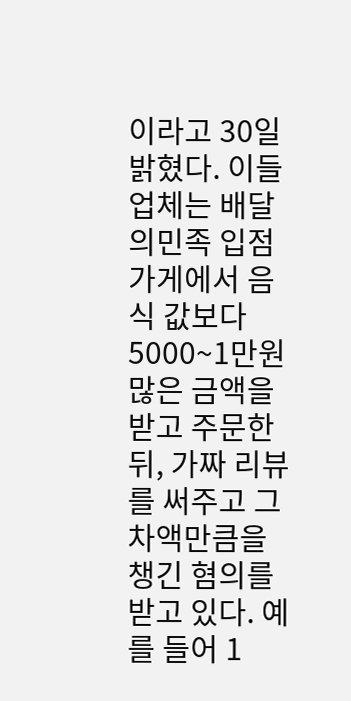이라고 30일 밝혔다. 이들 업체는 배달의민족 입점 가게에서 음식 값보다 5000~1만원 많은 금액을 받고 주문한 뒤, 가짜 리뷰를 써주고 그 차액만큼을 챙긴 혐의를 받고 있다. 예를 들어 1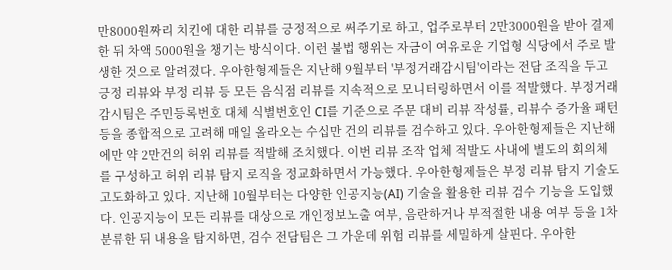만8000원짜리 치킨에 대한 리뷰를 긍정적으로 써주기로 하고, 업주로부터 2만3000원을 받아 결제한 뒤 차액 5000원을 챙기는 방식이다. 이런 불법 행위는 자금이 여유로운 기업형 식당에서 주로 발생한 것으로 알려졌다. 우아한형제들은 지난해 9월부터 '부정거래감시팀'이라는 전담 조직을 두고 긍정 리뷰와 부정 리뷰 등 모든 음식점 리뷰를 지속적으로 모니터링하면서 이를 적발했다. 부정거래감시팀은 주민등록번호 대체 식별번호인 CI를 기준으로 주문 대비 리뷰 작성률, 리뷰수 증가율 패턴 등을 종합적으로 고려해 매일 올라오는 수십만 건의 리뷰를 검수하고 있다. 우아한형제들은 지난해에만 약 2만건의 허위 리뷰를 적발해 조치했다. 이번 리뷰 조작 업체 적발도 사내에 별도의 회의체를 구성하고 허위 리뷰 탐지 로직을 정교화하면서 가능했다. 우아한형제들은 부정 리뷰 탐지 기술도 고도화하고 있다. 지난해 10월부터는 다양한 인공지능(AI) 기술을 활용한 리뷰 검수 기능을 도입했다. 인공지능이 모든 리뷰를 대상으로 개인정보노출 여부, 음란하거나 부적절한 내용 여부 등을 1차 분류한 뒤 내용을 탐지하면, 검수 전담팀은 그 가운데 위험 리뷰를 세밀하게 살핀다. 우아한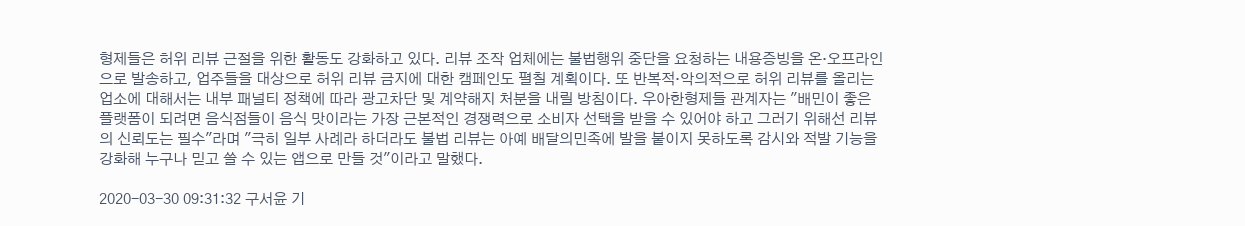형제들은 허위 리뷰 근절을 위한 활동도 강화하고 있다. 리뷰 조작 업체에는 불법행위 중단을 요청하는 내용증빙을 온·오프라인으로 발송하고, 업주들을 대상으로 허위 리뷰 금지에 대한 캠페인도 펼칠 계획이다. 또 반복적·악의적으로 허위 리뷰를 올리는 업소에 대해서는 내부 패널티 정책에 따라 광고차단 및 계약해지 처분을 내릴 방침이다. 우아한형제들 관계자는 "배민이 좋은 플랫폼이 되려면 음식점들이 음식 맛이라는 가장 근본적인 경쟁력으로 소비자 선택을 받을 수 있어야 하고 그러기 위해선 리뷰의 신뢰도는 필수"라며 "극히 일부 사례라 하더라도 불법 리뷰는 아예 배달의민족에 발을 붙이지 못하도록 감시와 적발 기능을 강화해 누구나 믿고 쓸 수 있는 앱으로 만들 것"이라고 말했다.

2020-03-30 09:31:32 구서윤 기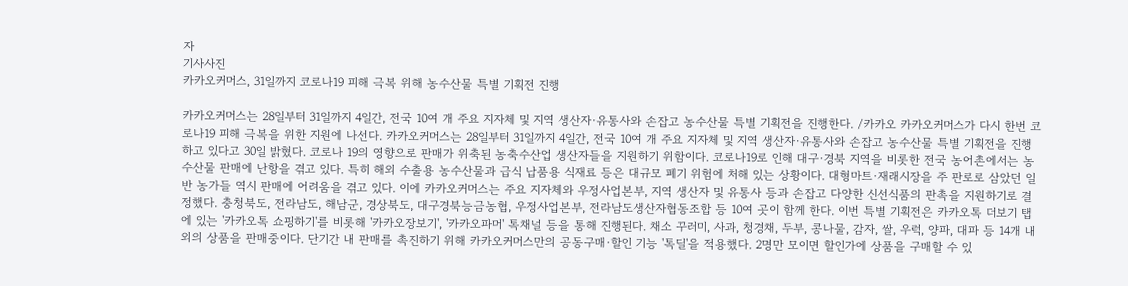자
기사사진
카카오커머스, 31일까지 코로나19 피해 극복 위해 농수산물 특별 기획전 진행

카카오커머스는 28일부터 31일까지 4일간, 전국 10여 개 주요 지자체 및 지역 생산자·유통사와 손잡고 농수산물 특별 기획전을 진행한다. /카카오 카카오커머스가 다시 한번 코로나19 피해 극복을 위한 지원에 나선다. 카카오커머스는 28일부터 31일까지 4일간, 전국 10여 개 주요 지자체 및 지역 생산자·유통사와 손잡고 농수산물 특별 기획전을 진행하고 있다고 30일 밝혔다. 코로나 19의 영향으로 판매가 위축된 농축수산업 생산자들을 지원하기 위함이다. 코로나19로 인해 대구·경북 지역을 비롯한 전국 농어촌에서는 농수산물 판매에 난항을 겪고 있다. 특히 해외 수출용 농수산물과 급식 납품용 식재료 등은 대규모 폐기 위험에 처해 있는 상황이다. 대형마트·재래시장을 주 판로로 삼았던 일반 농가들 역시 판매에 어려움을 겪고 있다. 이에 카카오커머스는 주요 지자체와 우정사업본부, 지역 생산자 및 유통사 등과 손잡고 다양한 신선식품의 판촉을 지원하기로 결정했다. 충청북도, 전라남도, 해남군, 경상북도, 대구경북능금농협, 우정사업본부, 전라남도생산자협동조합 등 10여 곳이 함께 한다. 이번 특별 기획전은 카카오톡 더보기 탭에 있는 '카카오톡 쇼핑하기'를 비롯해 '카카오장보기', '카카오파머' 톡채널 등을 통해 진행된다. 채소 꾸러미, 사과, 청경채, 두부, 콩나물, 감자, 쌀, 우럭, 양파, 대파 등 14개 내외의 상품을 판매중이다. 단기간 내 판매를 촉진하기 위해 카카오커머스만의 공동구매·할인 기능 '톡딜'을 적용했다. 2명만 모이면 할인가에 상품을 구매할 수 있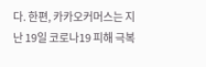다. 한편, 카카오커머스는 지난 19일 코로나19 피해 극복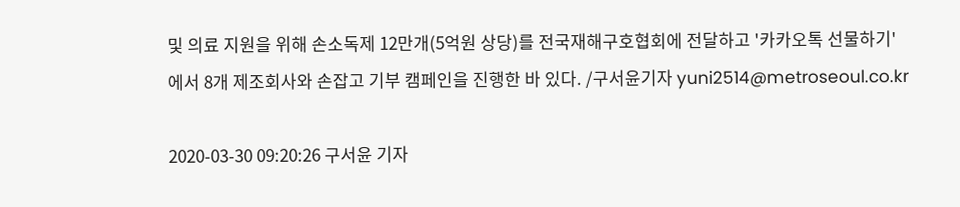및 의료 지원을 위해 손소독제 12만개(5억원 상당)를 전국재해구호협회에 전달하고 '카카오톡 선물하기'에서 8개 제조회사와 손잡고 기부 캠페인을 진행한 바 있다. /구서윤기자 yuni2514@metroseoul.co.kr

2020-03-30 09:20:26 구서윤 기자